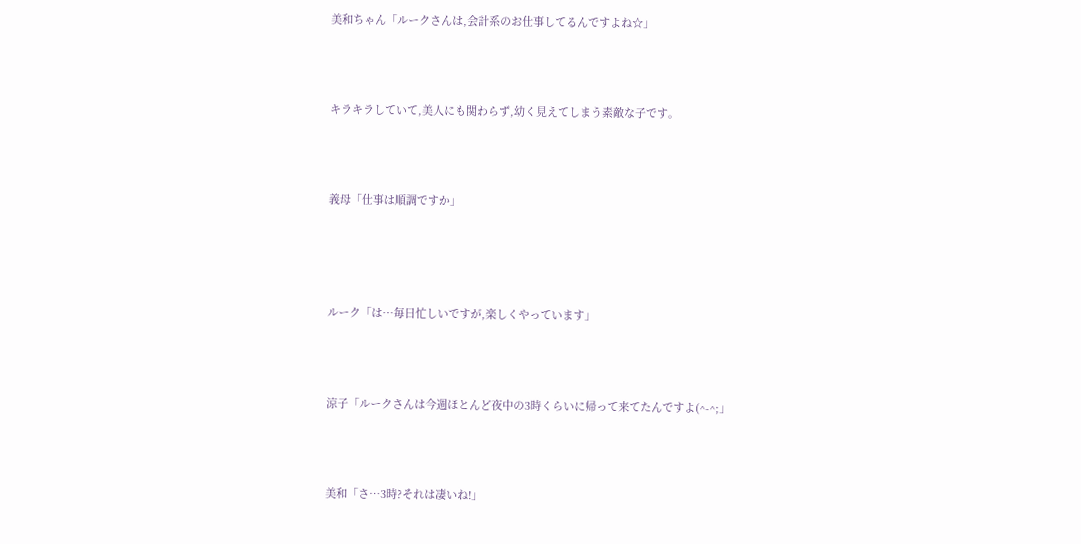美和ちゃん「ルークさんは,会計系のお仕事してるんですよね☆」



キラキラしていて,美人にも関わらず,幼く見えてしまう素敵な子です。



義母「仕事は順調ですか」




ルーク「は…毎日忙しいですが,楽しくやっています」



涼子「ルークさんは今週ほとんど夜中の3時くらいに帰って来てたんですよ(^-^;」



美和「さ…3時?それは凄いね!」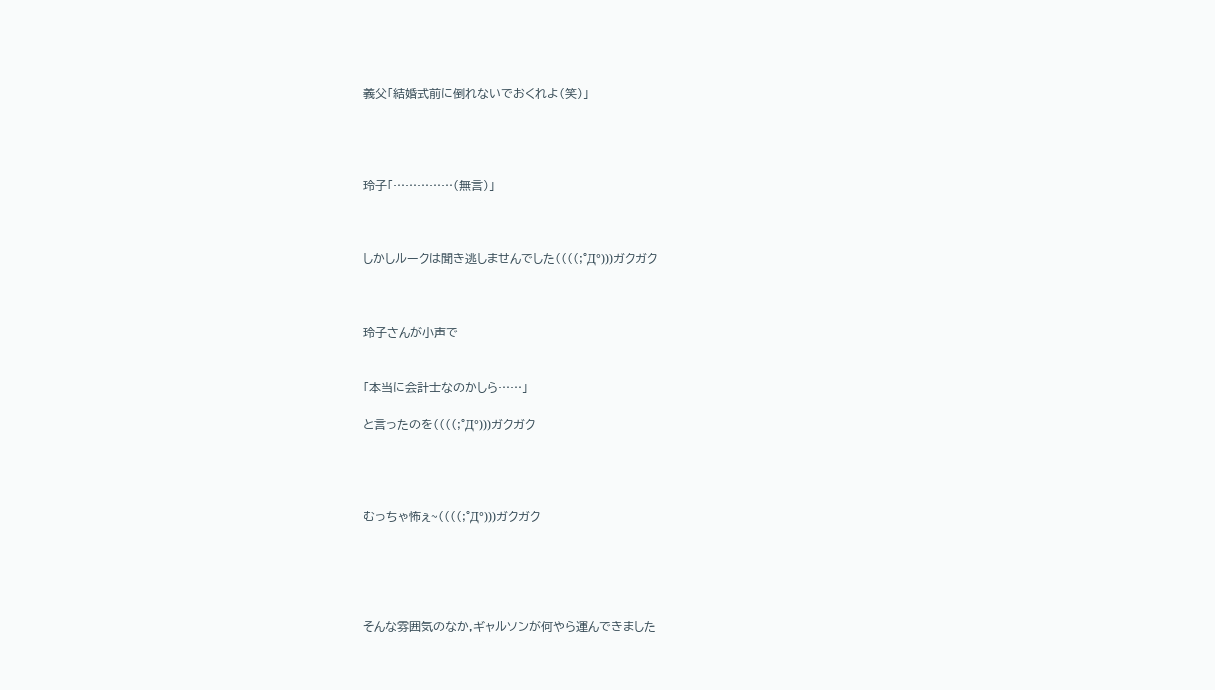義父「結婚式前に倒れないでおくれよ(笑)」




玲子「……………(無言)」



しかしルークは聞き逃しませんでした((((;°Д°)))ガクガク



玲子さんが小声で


「本当に会計士なのかしら……」

と言ったのを((((;°Д°)))ガクガク




むっちゃ怖ぇ~((((;°Д°)))ガクガク





そんな雰囲気のなか,ギャルソンが何やら運んできました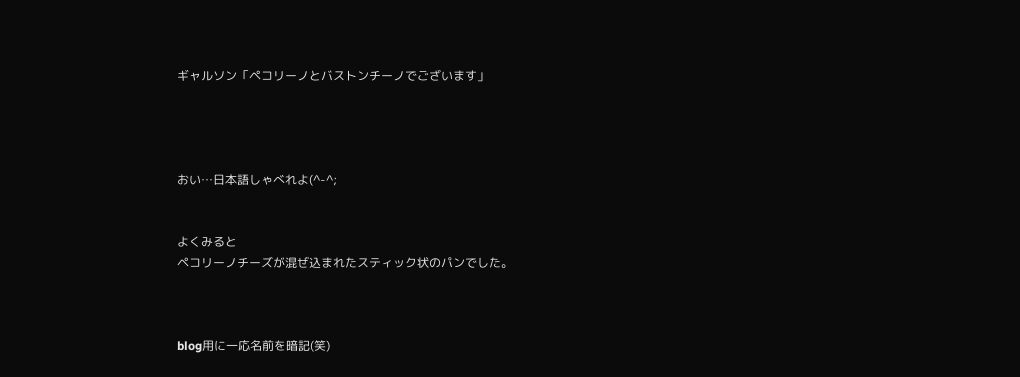ギャルソン「ペコリーノとバストンチーノでございます」




おい…日本語しゃべれよ(^-^;


よくみると
ペコリーノチーズが混ぜ込まれたスティック状のパンでした。



blog用に一応名前を暗記(笑)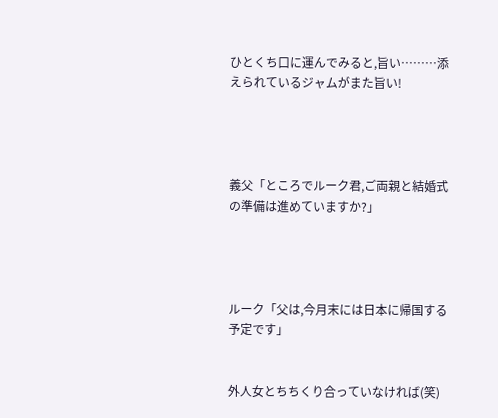ひとくち口に運んでみると,旨い………添えられているジャムがまた旨い!




義父「ところでルーク君,ご両親と結婚式の準備は進めていますか?」




ルーク「父は,今月末には日本に帰国する予定です」


外人女とちちくり合っていなければ(笑)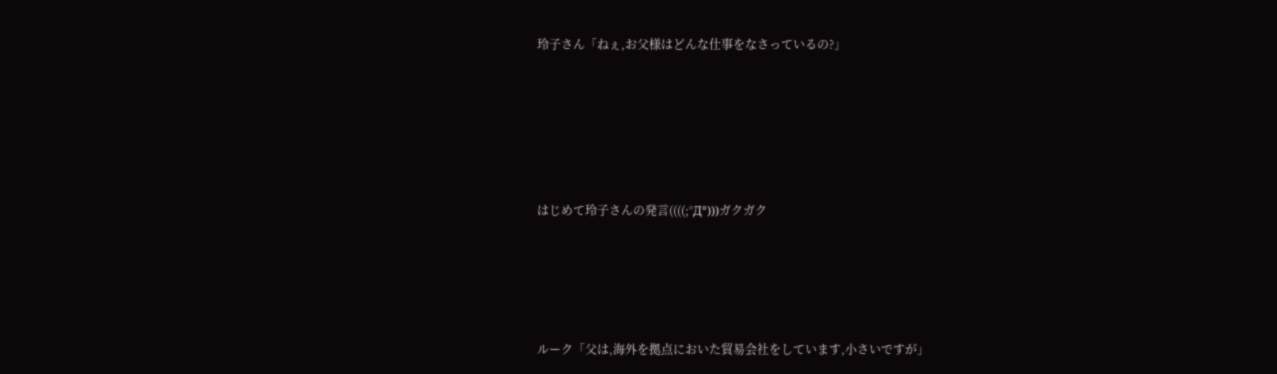玲子さん「ねぇ,お父様はどんな仕事をなさっているの?」





はじめて玲子さんの発言((((;°Д°)))ガクガク




ルーク「父は,海外を拠点においた貿易会社をしています,小さいですが」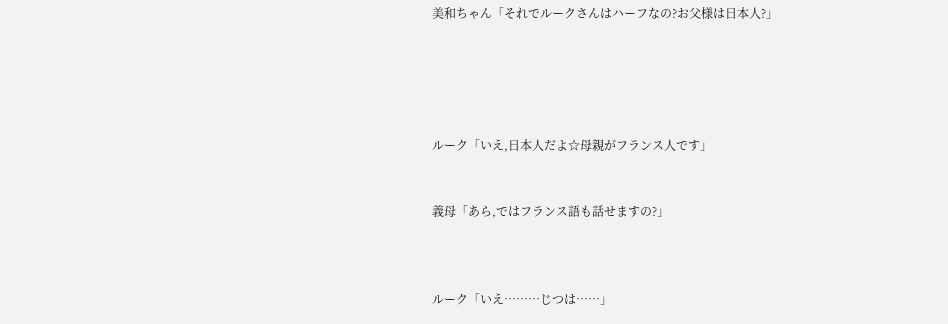美和ちゃん「それでルークさんはハーフなの?お父様は日本人?」





ルーク「いえ,日本人だよ☆母親がフランス人です」


義母「あら,ではフランス語も話せますの?」



ルーク「いえ………じつは……」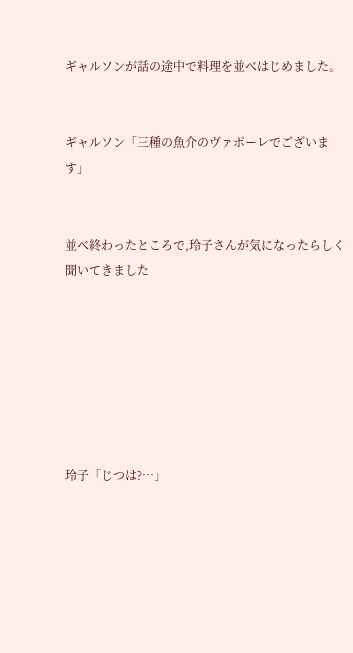ギャルソンが話の途中で料理を並べはじめました。


ギャルソン「三種の魚介のヴァポーレでございます」


並べ終わったところで,玲子さんが気になったらしく聞いてきました







玲子「じつは?…」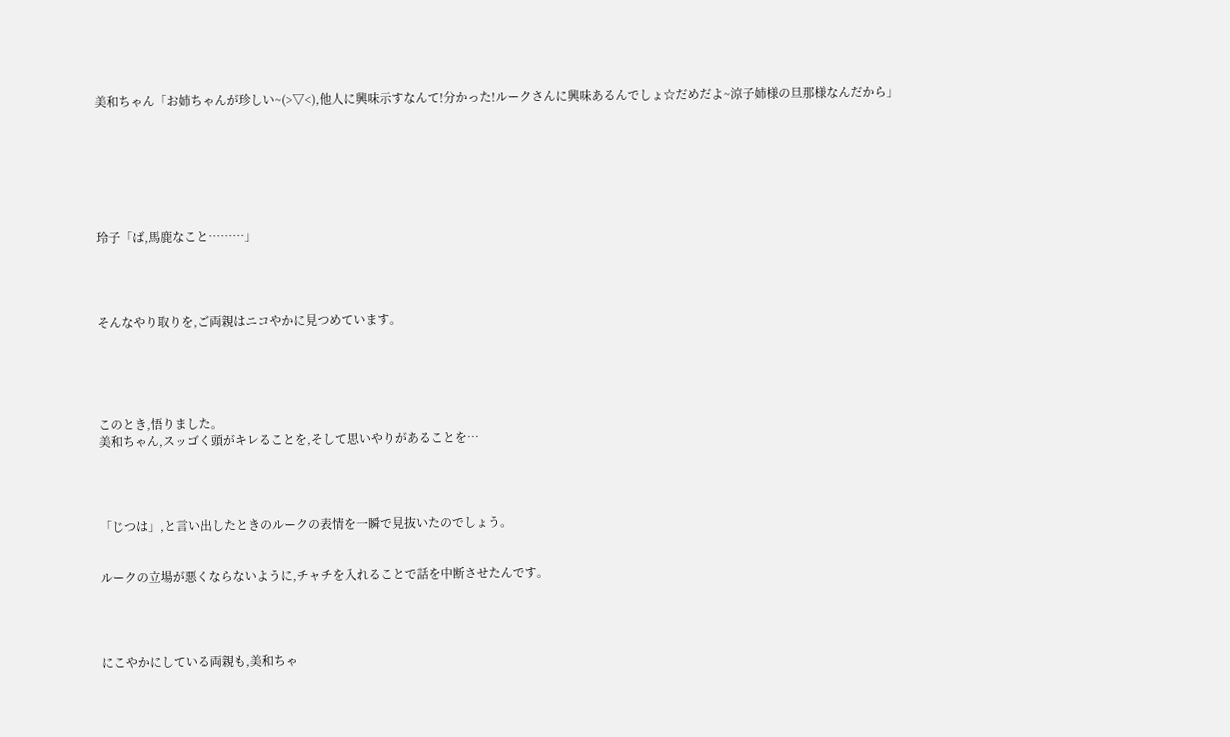美和ちゃん「お姉ちゃんが珍しい~(>▽<),他人に興味示すなんて!分かった!ルークさんに興味あるんでしょ☆だめだよ~涼子姉様の旦那様なんだから」







玲子「ば,馬鹿なこと………」




そんなやり取りを,ご両親はニコやかに見つめています。





このとき,悟りました。
美和ちゃん,スッゴく頭がキレることを,そして思いやりがあることを…




「じつは」,と言い出したときのルークの表情を一瞬で見抜いたのでしょう。


ルークの立場が悪くならないように,チャチを入れることで話を中断させたんです。




にこやかにしている両親も,美和ちゃ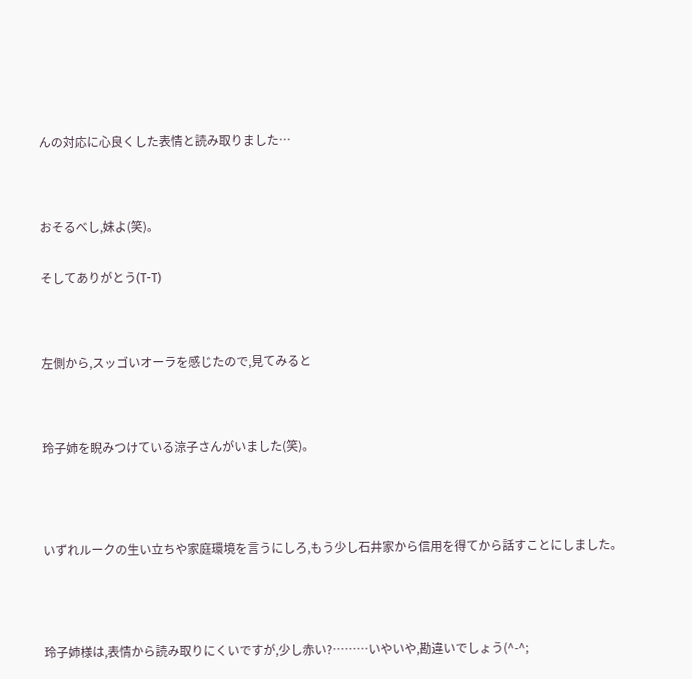んの対応に心良くした表情と読み取りました…




おそるべし,妹よ(笑)。


そしてありがとう(T-T)




左側から,スッゴいオーラを感じたので,見てみると




玲子姉を睨みつけている涼子さんがいました(笑)。





いずれルークの生い立ちや家庭環境を言うにしろ,もう少し石井家から信用を得てから話すことにしました。





玲子姉様は,表情から読み取りにくいですが,少し赤い?………いやいや,勘違いでしょう(^-^;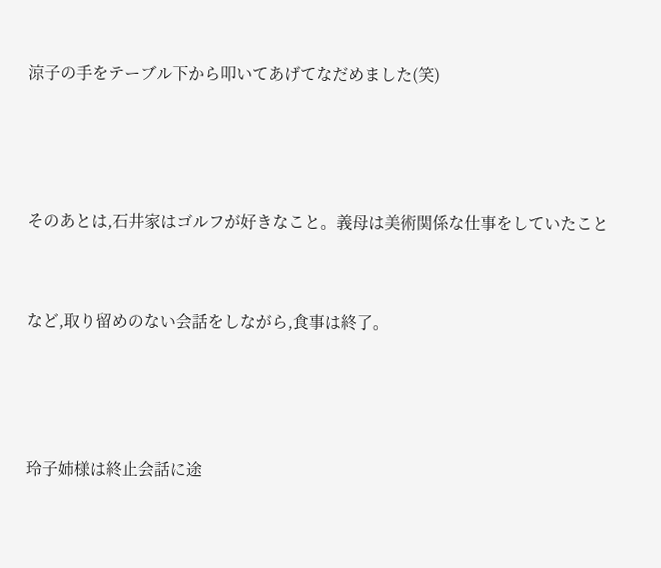涼子の手をテーブル下から叩いてあげてなだめました(笑)





そのあとは,石井家はゴルフが好きなこと。義母は美術関係な仕事をしていたこと



など,取り留めのない会話をしながら,食事は終了。





玲子姉様は終止会話に途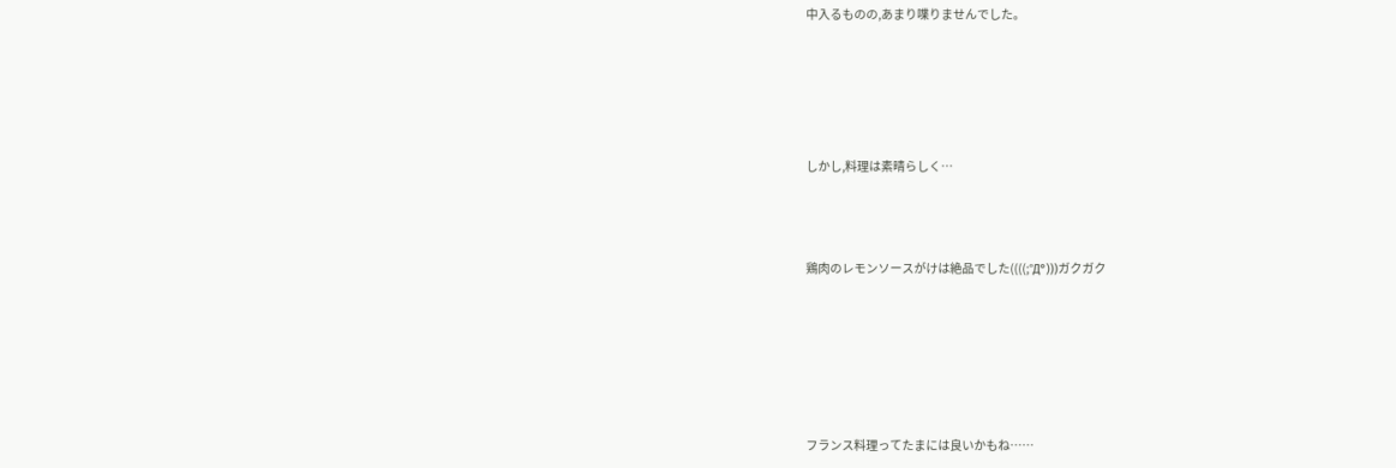中入るものの,あまり喋りませんでした。





しかし,料理は素晴らしく…



鶏肉のレモンソースがけは絶品でした((((;°Д°)))ガクガク






フランス料理ってたまには良いかもね……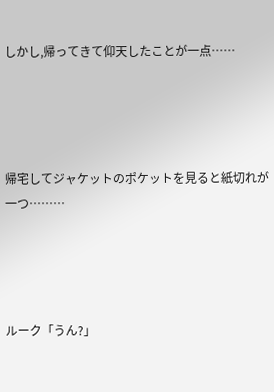しかし,帰ってきて仰天したことが一点……




帰宅してジャケットのポケットを見ると紙切れが一つ………




ルーク「うん?」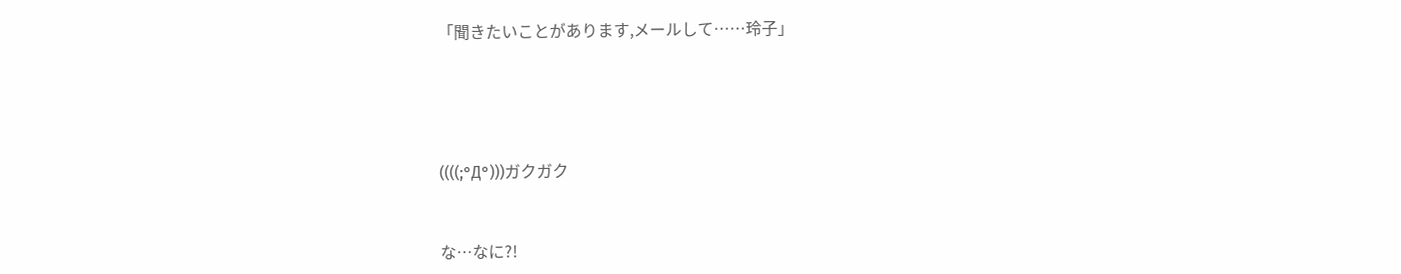「聞きたいことがあります,メールして……玲子」






((((;°Д°)))ガクガク



な…なに?!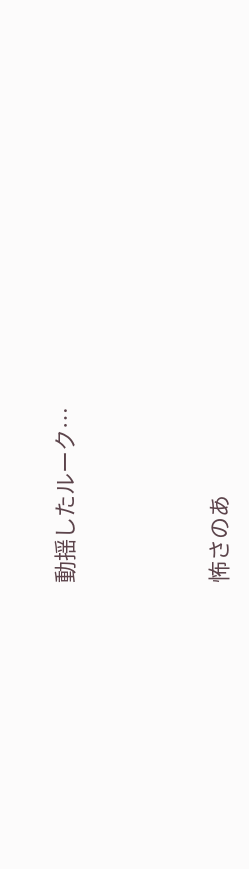動揺したルーク…




怖さのあ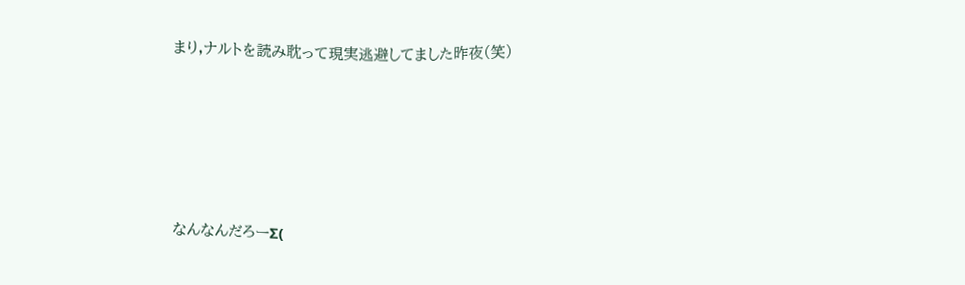まり,ナルトを読み耽って現実逃避してました昨夜(笑)






なんなんだろーΣ(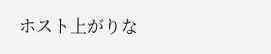ホスト上がりな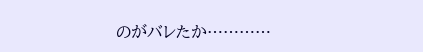のがバレたか…………